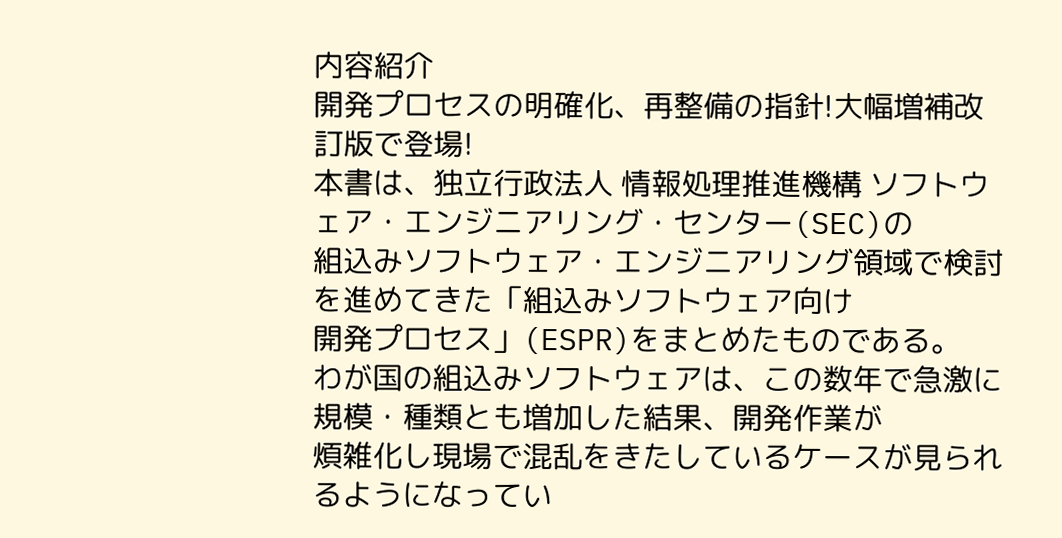内容紹介
開発プロセスの明確化、再整備の指針!大幅増補改訂版で登場!
本書は、独立行政法人 情報処理推進機構 ソフトウェア・エンジニアリング・センター(SEC)の
組込みソフトウェア・エンジニアリング領域で検討を進めてきた「組込みソフトウェア向け
開発プロセス」(ESPR)をまとめたものである。
わが国の組込みソフトウェアは、この数年で急激に規模・種類とも増加した結果、開発作業が
煩雑化し現場で混乱をきたしているケースが見られるようになってい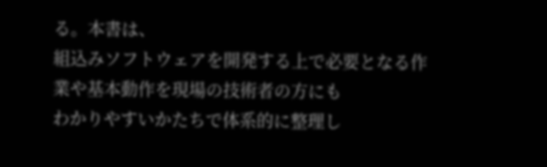る。本書は、
組込みソフトウェアを開発する上で必要となる作業や基本動作を現場の技術者の方にも
わかりやすいかたちで体系的に整理し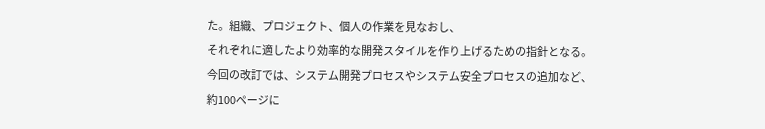た。組織、プロジェクト、個人の作業を見なおし、
それぞれに適したより効率的な開発スタイルを作り上げるための指針となる。
今回の改訂では、システム開発プロセスやシステム安全プロセスの追加など、
約100ページに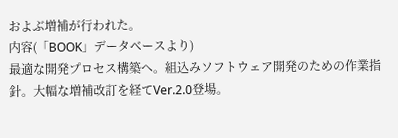およぶ増補が行われた。
内容(「BOOK」データベースより)
最適な開発プロセス構築へ。組込みソフトウェア開発のための作業指針。大幅な増補改訂を経てVer.2.0登場。